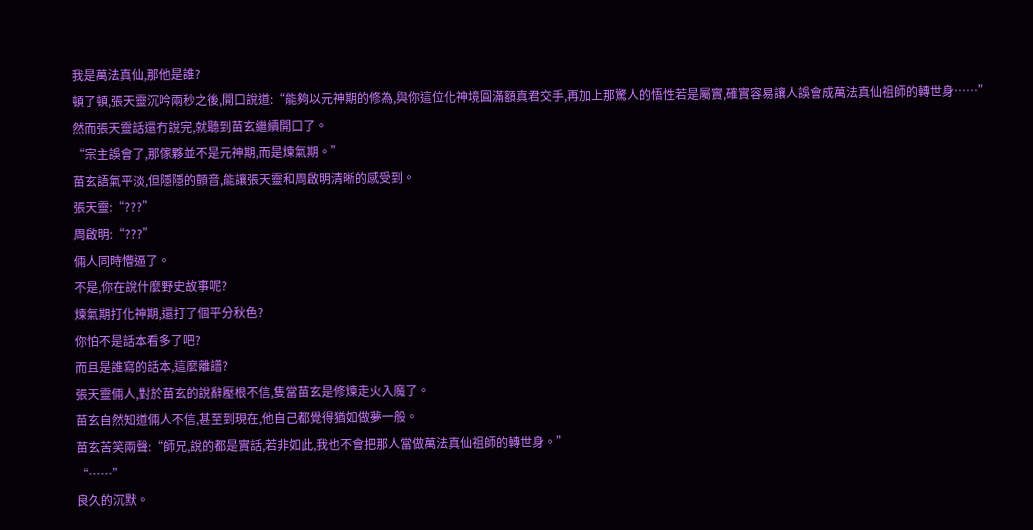我是萬法真仙,那他是誰?
頓了頓,張天靈沉吟兩秒之後,開口說道:“能夠以元神期的修為,與你這位化神境圓滿額真君交手,再加上那驚人的悟性若是屬實,確實容易讓人誤會成萬法真仙祖師的轉世身……”
然而張天靈話還冇說完,就聽到苗玄繼續開口了。
“宗主誤會了,那傢夥並不是元神期,而是煉氣期。”
苗玄語氣平淡,但隱隱的顫音,能讓張天靈和周啟明清晰的感受到。
張天靈:“???”
周啟明:“???”
倆人同時懵逼了。
不是,你在說什麼野史故事呢?
煉氣期打化神期,還打了個平分秋色?
你怕不是話本看多了吧?
而且是誰寫的話本,這麼離譜?
張天靈倆人,對於苗玄的說辭壓根不信,隻當苗玄是修煉走火入魔了。
苗玄自然知道倆人不信,甚至到現在,他自己都覺得猶如做夢一般。
苗玄苦笑兩聲:“師兄,說的都是實話,若非如此,我也不會把那人當做萬法真仙祖師的轉世身。”
“……”
良久的沉默。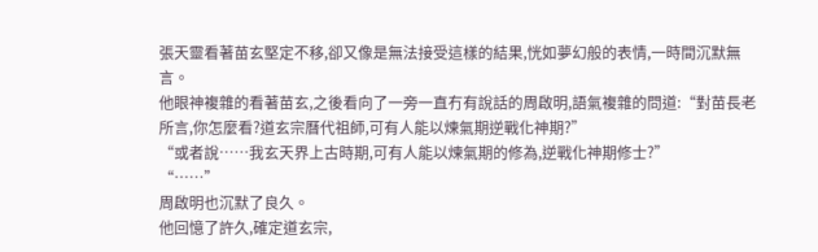張天靈看著苗玄堅定不移,卻又像是無法接受這樣的結果,恍如夢幻般的表情,一時間沉默無言。
他眼神複雜的看著苗玄,之後看向了一旁一直冇有說話的周啟明,語氣複雜的問道:“對苗長老所言,你怎麼看?道玄宗曆代祖師,可有人能以煉氣期逆戰化神期?”
“或者說……我玄天界上古時期,可有人能以煉氣期的修為,逆戰化神期修士?”
“……”
周啟明也沉默了良久。
他回憶了許久,確定道玄宗,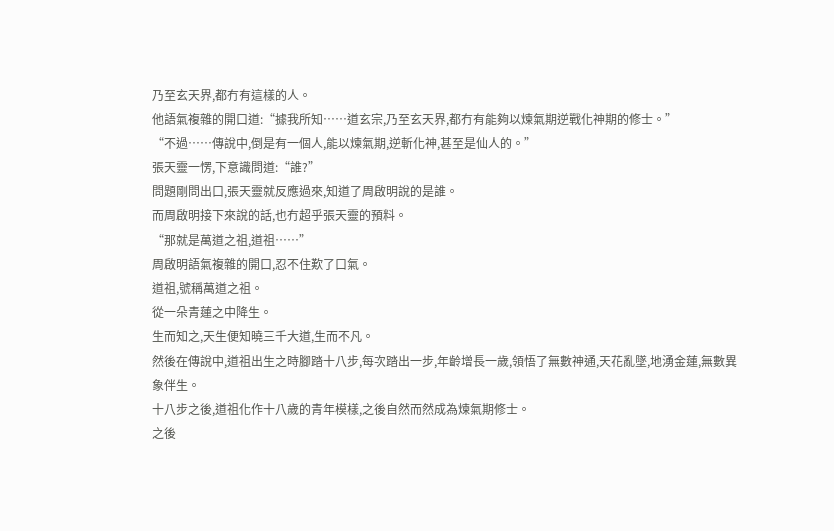乃至玄天界,都冇有這樣的人。
他語氣複雜的開口道:“據我所知……道玄宗,乃至玄天界,都冇有能夠以煉氣期逆戰化神期的修士。”
“不過……傳說中,倒是有一個人,能以煉氣期,逆斬化神,甚至是仙人的。”
張天靈一愣,下意識問道:“誰?”
問題剛問出口,張天靈就反應過來,知道了周啟明說的是誰。
而周啟明接下來說的話,也冇超乎張天靈的預料。
“那就是萬道之祖,道祖……”
周啟明語氣複雜的開口,忍不住歎了口氣。
道祖,號稱萬道之祖。
從一朵青蓮之中降生。
生而知之,天生便知曉三千大道,生而不凡。
然後在傳說中,道祖出生之時腳踏十八步,每次踏出一步,年齡增長一歲,領悟了無數神通,天花亂墜,地湧金蓮,無數異象伴生。
十八步之後,道祖化作十八歲的青年模樣,之後自然而然成為煉氣期修士。
之後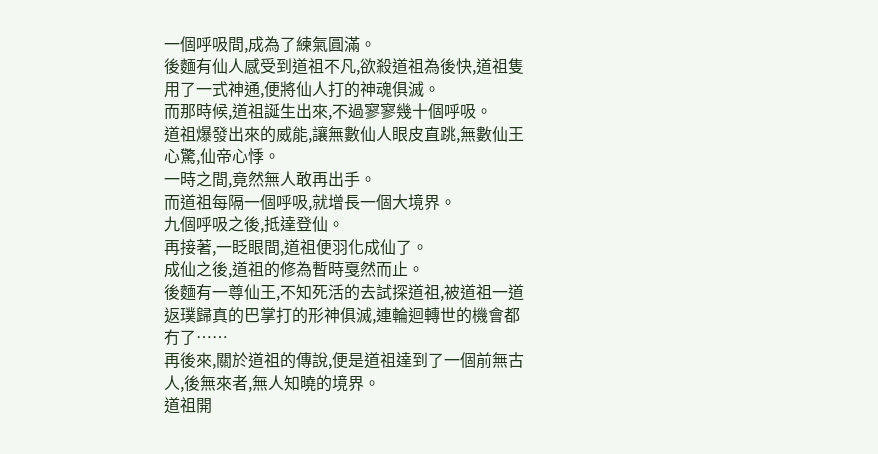一個呼吸間,成為了練氣圓滿。
後麵有仙人感受到道祖不凡,欲殺道祖為後快,道祖隻用了一式神通,便將仙人打的神魂俱滅。
而那時候,道祖誕生出來,不過寥寥幾十個呼吸。
道祖爆發出來的威能,讓無數仙人眼皮直跳,無數仙王心驚,仙帝心悸。
一時之間,竟然無人敢再出手。
而道祖每隔一個呼吸,就增長一個大境界。
九個呼吸之後,抵達登仙。
再接著,一眨眼間,道祖便羽化成仙了。
成仙之後,道祖的修為暫時戛然而止。
後麵有一尊仙王,不知死活的去試探道祖,被道祖一道返璞歸真的巴掌打的形神俱滅,連輪迴轉世的機會都冇了……
再後來,關於道祖的傳說,便是道祖達到了一個前無古人,後無來者,無人知曉的境界。
道祖開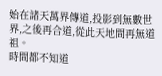始在諸天萬界傳道,投影到無數世界,之後再合道,從此天地間再無道祖。
時間都不知道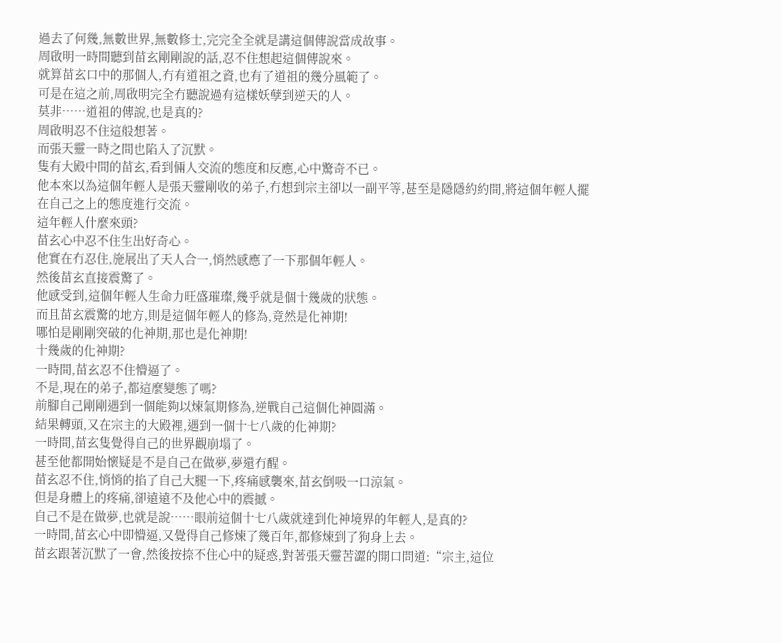過去了何幾,無數世界,無數修士,完完全全就是講這個傳說當成故事。
周啟明一時間聽到苗玄剛剛說的話,忍不住想起這個傳說來。
就算苗玄口中的那個人,冇有道祖之資,也有了道祖的幾分風範了。
可是在這之前,周啟明完全冇聽說過有這樣妖孽到逆天的人。
莫非……道祖的傳說,也是真的?
周啟明忍不住這般想著。
而張天靈一時之間也陷入了沉默。
隻有大殿中間的苗玄,看到倆人交流的態度和反應,心中驚奇不已。
他本來以為這個年輕人是張天靈剛收的弟子,冇想到宗主卻以一副平等,甚至是隱隱約約間,將這個年輕人擺在自己之上的態度進行交流。
這年輕人什麼來頭?
苗玄心中忍不住生出好奇心。
他實在冇忍住,施展出了天人合一,悄然感應了一下那個年輕人。
然後苗玄直接震驚了。
他感受到,這個年輕人生命力旺盛璀璨,幾乎就是個十幾歲的狀態。
而且苗玄震驚的地方,則是這個年輕人的修為,竟然是化神期!
哪怕是剛剛突破的化神期,那也是化神期!
十幾歲的化神期?
一時間,苗玄忍不住懵逼了。
不是,現在的弟子,都這麼變態了嗎?
前腳自己剛剛遇到一個能夠以煉氣期修為,逆戰自己這個化神圓滿。
結果轉頭,又在宗主的大殿裡,遇到一個十七八歲的化神期?
一時間,苗玄隻覺得自己的世界觀崩塌了。
甚至他都開始懷疑是不是自己在做夢,夢還冇醒。
苗玄忍不住,悄悄的掐了自己大腿一下,疼痛感襲來,苗玄倒吸一口涼氣。
但是身體上的疼痛,卻遠遠不及他心中的震撼。
自己不是在做夢,也就是說……眼前這個十七八歲就達到化神境界的年輕人,是真的?
一時間,苗玄心中即懵逼,又覺得自己修煉了幾百年,都修煉到了狗身上去。
苗玄跟著沉默了一會,然後按捺不住心中的疑惑,對著張天靈苦澀的開口問道:“宗主,這位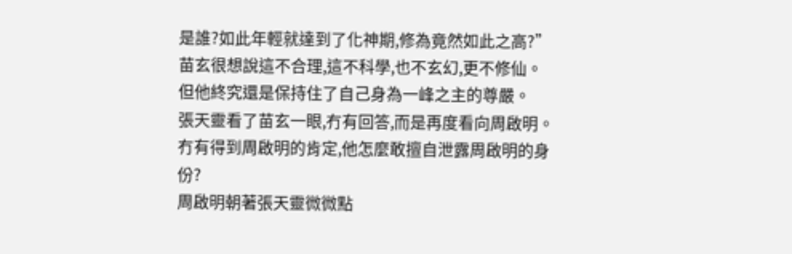是誰?如此年輕就達到了化神期,修為竟然如此之高?”
苗玄很想說這不合理,這不科學,也不玄幻,更不修仙。
但他終究還是保持住了自己身為一峰之主的尊嚴。
張天靈看了苗玄一眼,冇有回答,而是再度看向周啟明。
冇有得到周啟明的肯定,他怎麼敢擅自泄露周啟明的身份?
周啟明朝著張天靈微微點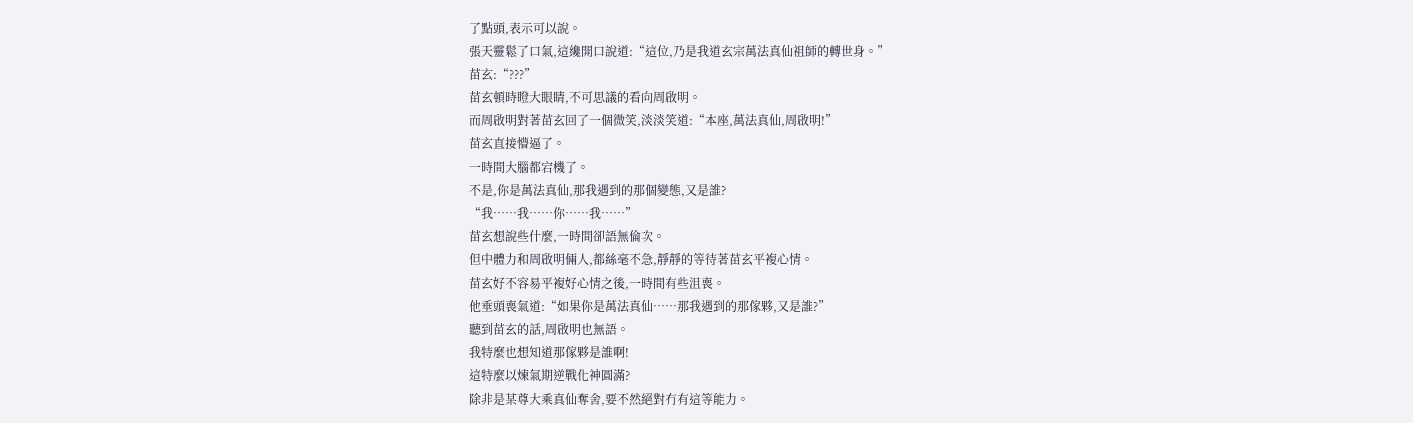了點頭,表示可以說。
張天靈鬆了口氣,這纔開口說道:“這位,乃是我道玄宗萬法真仙祖師的轉世身。”
苗玄:“???”
苗玄頓時瞪大眼睛,不可思議的看向周啟明。
而周啟明對著苗玄回了一個微笑,淡淡笑道:“本座,萬法真仙,周啟明!”
苗玄直接懵逼了。
一時間大腦都宕機了。
不是,你是萬法真仙,那我遇到的那個變態,又是誰?
“我……我……你……我……”
苗玄想說些什麼,一時間卻語無倫次。
但中體力和周啟明倆人,都絲毫不急,靜靜的等待著苗玄平複心情。
苗玄好不容易平複好心情之後,一時間有些沮喪。
他垂頭喪氣道:“如果你是萬法真仙……那我遇到的那傢夥,又是誰?”
聽到苗玄的話,周啟明也無語。
我特麼也想知道那傢夥是誰啊!
這特麼以煉氣期逆戰化神圓滿?
除非是某尊大乘真仙奪舍,要不然絕對冇有這等能力。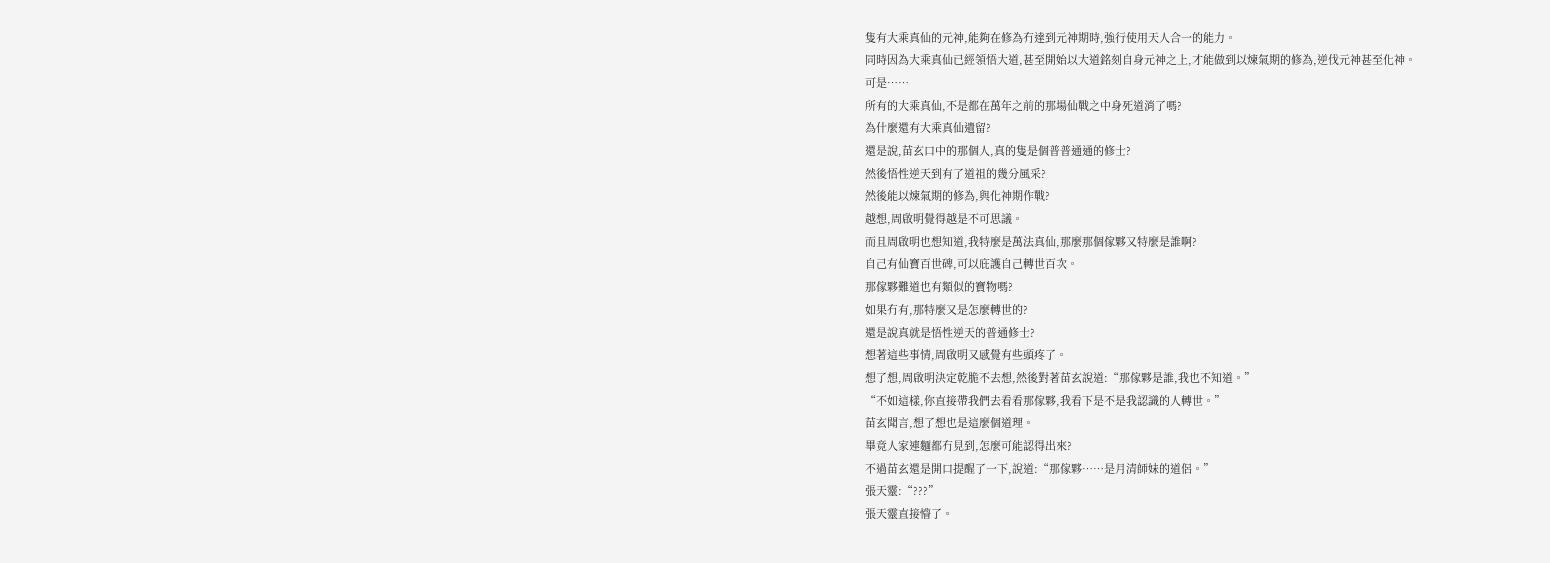隻有大乘真仙的元神,能夠在修為冇達到元神期時,強行使用天人合一的能力。
同時因為大乘真仙已經領悟大道,甚至開始以大道銘刻自身元神之上,才能做到以煉氣期的修為,逆伐元神甚至化神。
可是……
所有的大乘真仙,不是都在萬年之前的那場仙戰之中身死道消了嗎?
為什麼還有大乘真仙遺留?
還是說,苗玄口中的那個人,真的隻是個普普通通的修士?
然後悟性逆天到有了道祖的幾分風采?
然後能以煉氣期的修為,與化神期作戰?
越想,周啟明覺得越是不可思議。
而且周啟明也想知道,我特麼是萬法真仙,那麼那個傢夥又特麼是誰啊?
自己有仙寶百世碑,可以庇護自己轉世百次。
那傢夥難道也有類似的寶物嗎?
如果冇有,那特麼又是怎麼轉世的?
還是說真就是悟性逆天的普通修士?
想著這些事情,周啟明又感覺有些頭疼了。
想了想,周啟明決定乾脆不去想,然後對著苗玄說道:“那傢夥是誰,我也不知道。”
“不如這樣,你直接帶我們去看看那傢夥,我看下是不是我認識的人轉世。”
苗玄聞言,想了想也是這麼個道理。
畢竟人家連麵都冇見到,怎麼可能認得出來?
不過苗玄還是開口提醒了一下,說道:“那傢夥……是月清師妹的道侶。”
張天靈:“???”
張天靈直接懵了。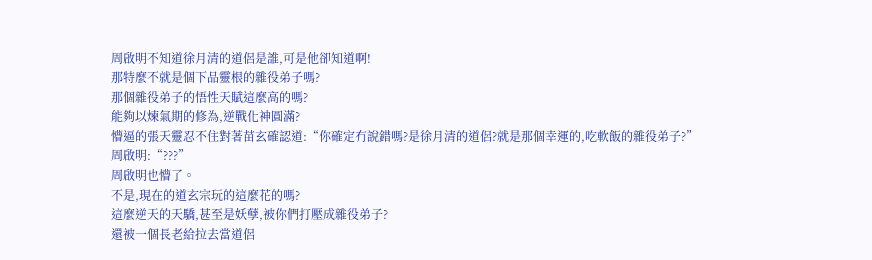周啟明不知道徐月清的道侶是誰,可是他卻知道啊!
那特麼不就是個下品靈根的雜役弟子嗎?
那個雜役弟子的悟性天賦這麼高的嗎?
能夠以煉氣期的修為,逆戰化神圓滿?
懵逼的張天靈忍不住對著苗玄確認道:“你確定冇說錯嗎?是徐月清的道侶?就是那個幸運的,吃軟飯的雜役弟子?”
周啟明:“???”
周啟明也懵了。
不是,現在的道玄宗玩的這麼花的嗎?
這麼逆天的天驕,甚至是妖孽,被你們打壓成雜役弟子?
還被一個長老給拉去當道侶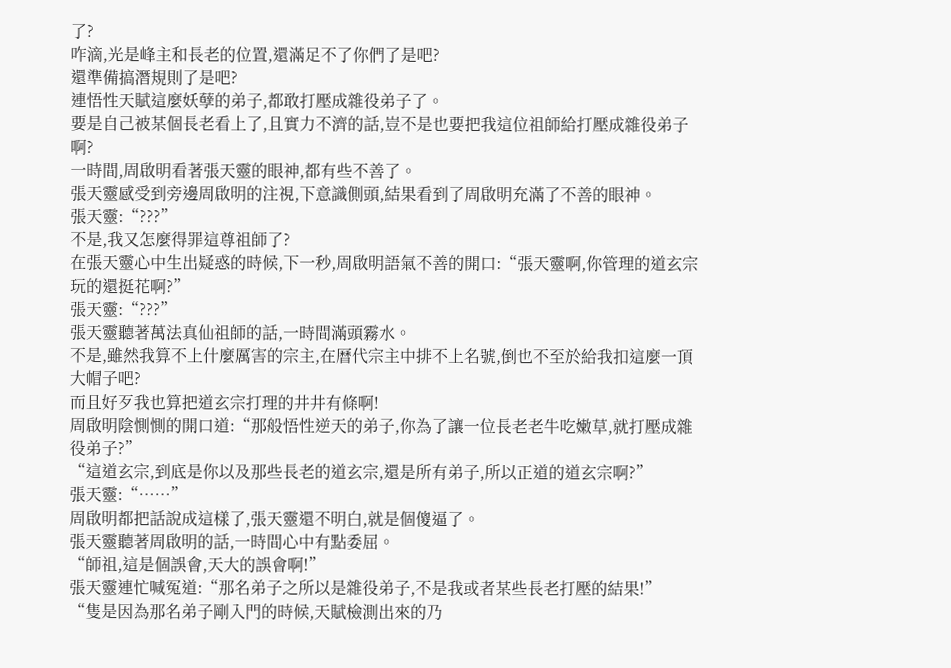了?
咋滴,光是峰主和長老的位置,還滿足不了你們了是吧?
還準備搞潛規則了是吧?
連悟性天賦這麼妖孽的弟子,都敢打壓成雜役弟子了。
要是自己被某個長老看上了,且實力不濟的話,豈不是也要把我這位祖師給打壓成雜役弟子啊?
一時間,周啟明看著張天靈的眼神,都有些不善了。
張天靈感受到旁邊周啟明的注視,下意識側頭,結果看到了周啟明充滿了不善的眼神。
張天靈:“???”
不是,我又怎麼得罪這尊祖師了?
在張天靈心中生出疑惑的時候,下一秒,周啟明語氣不善的開口:“張天靈啊,你管理的道玄宗玩的還挺花啊?”
張天靈:“???”
張天靈聽著萬法真仙祖師的話,一時間滿頭霧水。
不是,雖然我算不上什麼厲害的宗主,在曆代宗主中排不上名號,倒也不至於給我扣這麼一頂大帽子吧?
而且好歹我也算把道玄宗打理的井井有條啊!
周啟明陰惻惻的開口道:“那般悟性逆天的弟子,你為了讓一位長老老牛吃嫩草,就打壓成雜役弟子?”
“這道玄宗,到底是你以及那些長老的道玄宗,還是所有弟子,所以正道的道玄宗啊?”
張天靈:“……”
周啟明都把話說成這樣了,張天靈還不明白,就是個傻逼了。
張天靈聽著周啟明的話,一時間心中有點委屈。
“師祖,這是個誤會,天大的誤會啊!”
張天靈連忙喊冤道:“那名弟子之所以是雜役弟子,不是我或者某些長老打壓的結果!”
“隻是因為那名弟子剛入門的時候,天賦檢測出來的乃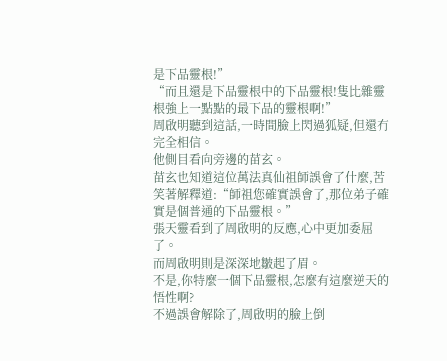是下品靈根!”
“而且還是下品靈根中的下品靈根!隻比雜靈根強上一點點的最下品的靈根啊!”
周啟明聽到這話,一時間臉上閃過狐疑,但還冇完全相信。
他側目看向旁邊的苗玄。
苗玄也知道這位萬法真仙祖師誤會了什麼,苦笑著解釋道:“師祖您確實誤會了,那位弟子確實是個普通的下品靈根。”
張天靈看到了周啟明的反應,心中更加委屈了。
而周啟明則是深深地皺起了眉。
不是,你特麼一個下品靈根,怎麼有這麼逆天的悟性啊?
不過誤會解除了,周啟明的臉上倒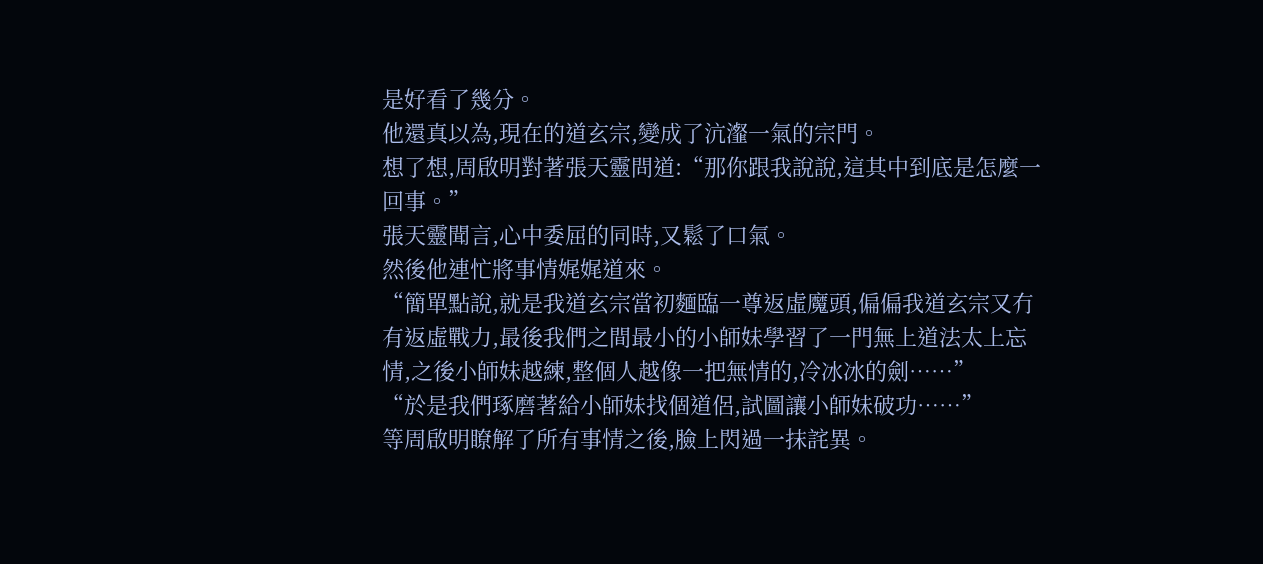是好看了幾分。
他還真以為,現在的道玄宗,變成了沆瀣一氣的宗門。
想了想,周啟明對著張天靈問道:“那你跟我說說,這其中到底是怎麼一回事。”
張天靈聞言,心中委屈的同時,又鬆了口氣。
然後他連忙將事情娓娓道來。
“簡單點說,就是我道玄宗當初麵臨一尊返虛魔頭,偏偏我道玄宗又冇有返虛戰力,最後我們之間最小的小師妹學習了一門無上道法太上忘情,之後小師妹越練,整個人越像一把無情的,冷冰冰的劍……”
“於是我們琢磨著給小師妹找個道侶,試圖讓小師妹破功……”
等周啟明瞭解了所有事情之後,臉上閃過一抹詫異。